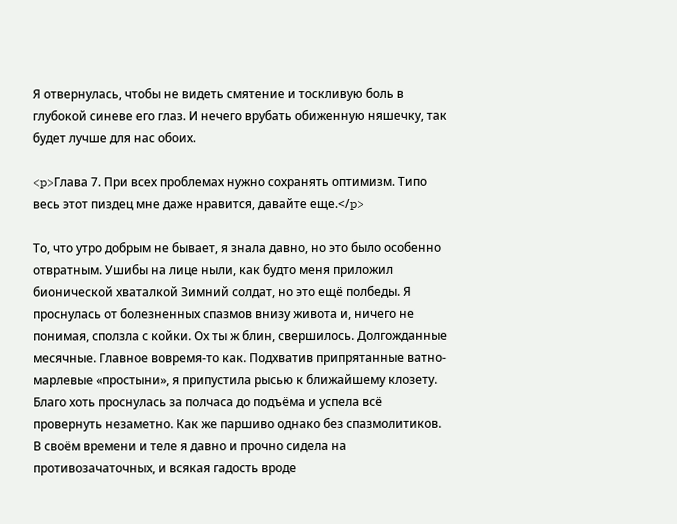Я отвернулась, чтобы не видеть смятение и тоскливую боль в глубокой синеве его глаз. И нечего врубать обиженную няшечку, так будет лучше для нас обоих.

<p>Глава 7. При всех проблемах нужно сохранять оптимизм. Типо весь этот пиздец мне даже нравится, давайте еще.</p>

То, что утро добрым не бывает, я знала давно, но это было особенно отвратным. Ушибы на лице ныли, как будто меня приложил бионической хваталкой Зимний солдат, но это ещё полбеды. Я проснулась от болезненных спазмов внизу живота и, ничего не понимая, сползла с койки. Ох ты ж блин, свершилось. Долгожданные месячные. Главное вовремя-то как. Подхватив припрятанные ватно-марлевые «простыни», я припустила рысью к ближайшему клозету. Благо хоть проснулась за полчаса до подъёма и успела всё провернуть незаметно. Как же паршиво однако без спазмолитиков. В своём времени и теле я давно и прочно сидела на противозачаточных, и всякая гадость вроде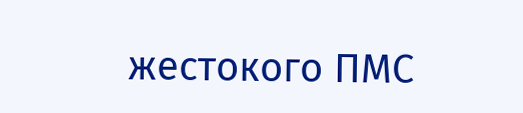жестокого ПМС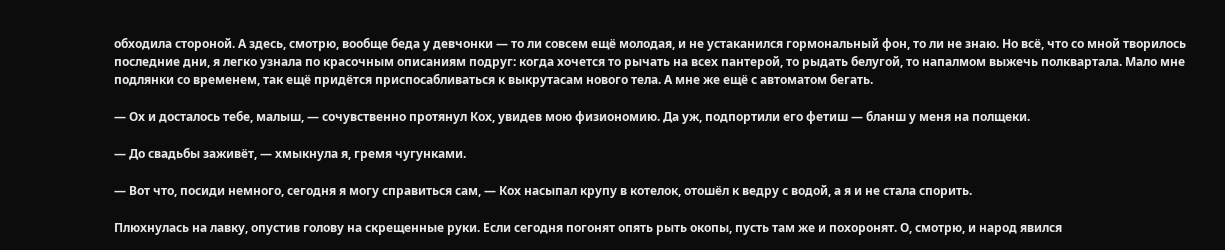обходила стороной. А здесь, смотрю, вообще беда у девчонки — то ли совсем ещё молодая, и не устаканился гормональный фон, то ли не знаю. Но всё, что со мной творилось последние дни, я легко узнала по красочным описаниям подруг: когда хочется то рычать на всех пантерой, то рыдать белугой, то напалмом выжечь полквартала. Мало мне подлянки со временем, так ещё придётся приспосабливаться к выкрутасам нового тела. А мне же ещё с автоматом бегать.

— Ох и досталось тебе, малыш, — сочувственно протянул Кох, увидев мою физиономию. Да уж, подпортили его фетиш — бланш у меня на полщеки.

— До свадьбы заживёт, — хмыкнула я, гремя чугунками.

— Вот что, посиди немного, сегодня я могу справиться сам, — Кох насыпал крупу в котелок, отошёл к ведру с водой, а я и не стала спорить.

Плюхнулась на лавку, опустив голову на скрещенные руки. Если сегодня погонят опять рыть окопы, пусть там же и похоронят. О, смотрю, и народ явился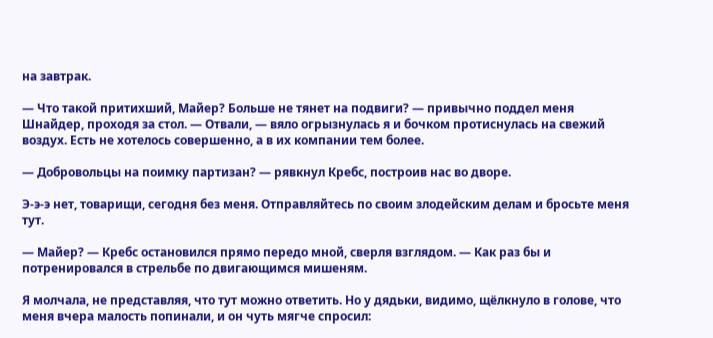на завтрак.

— Что такой притихший, Майер? Больше не тянет на подвиги? — привычно поддел меня Шнайдер, проходя за стол. — Отвали, — вяло огрызнулась я и бочком протиснулась на свежий воздух. Есть не хотелось совершенно, а в их компании тем более.

— Добровольцы на поимку партизан? — рявкнул Кребс, построив нас во дворе.

Э-э-э нет, товарищи, сегодня без меня. Отправляйтесь по своим злодейским делам и бросьте меня тут.

— Майер? — Кребс остановился прямо передо мной, сверля взглядом. — Как раз бы и потренировался в стрельбе по двигающимся мишеням.

Я молчала, не представляя, что тут можно ответить. Но у дядьки, видимо, щёлкнуло в голове, что меня вчера малость попинали, и он чуть мягче спросил: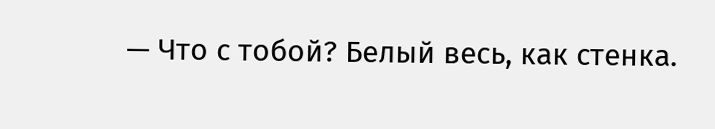— Что с тобой? Белый весь, как стенка.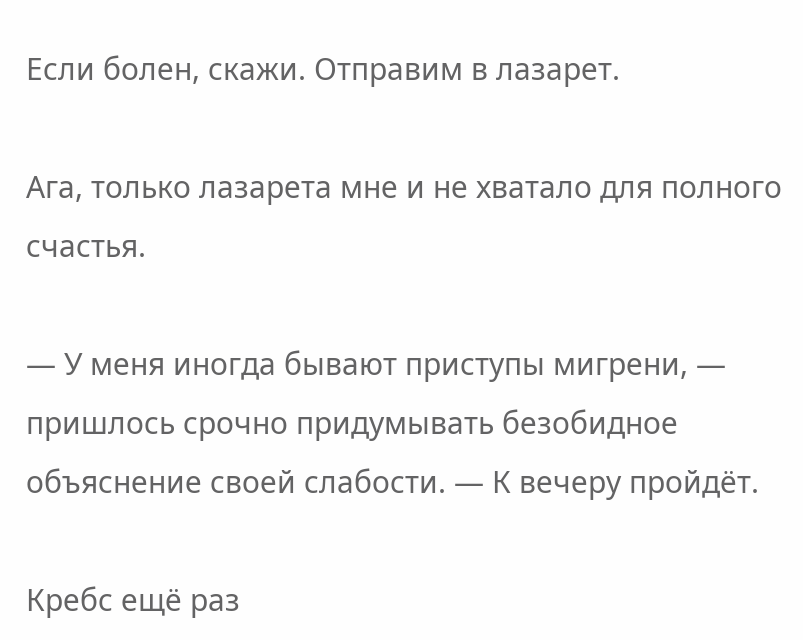Если болен, скажи. Отправим в лазарет.

Ага, только лазарета мне и не хватало для полного счастья.

— У меня иногда бывают приступы мигрени, — пришлось срочно придумывать безобидное объяснение своей слабости. — К вечеру пройдёт.

Кребс ещё раз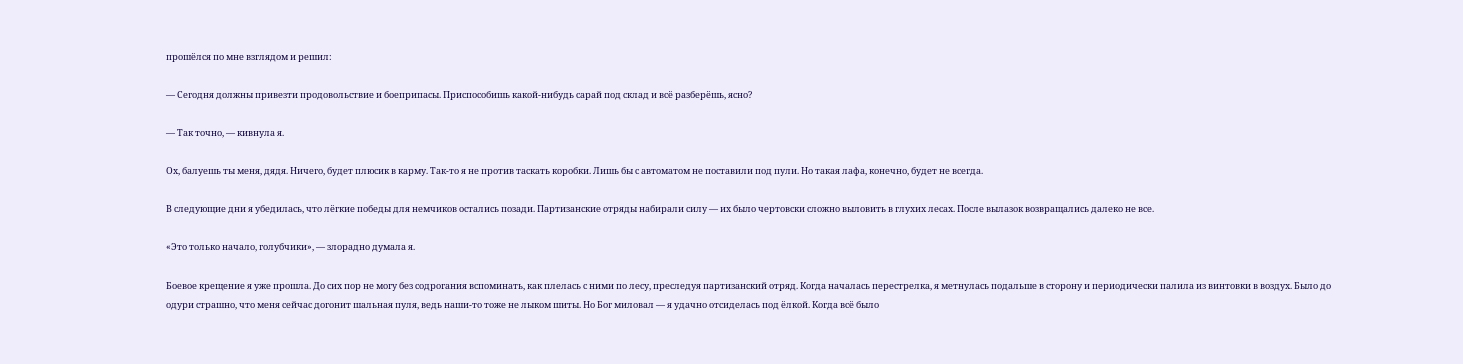прошёлся по мне взглядом и решил:

— Сегодня должны привезти продовольствие и боеприпасы. Приспособишь какой-нибудь сарай под склад и всё разберёшь, ясно?

— Так точно, — кивнула я.

Ох, балуешь ты меня, дядя. Ничего, будет плюсик в карму. Так-то я не против таскать коробки. Лишь бы с автоматом не поставили под пули. Но такая лафа, конечно, будет не всегда.

В следующие дни я убедилась, что лёгкие победы для немчиков остались позади. Партизанские отряды набирали силу — их было чертовски сложно выловить в глухих лесах. После вылазок возвращались далеко не все.

«Это только начало, голубчики», — злорадно думала я.

Боевое крещение я уже прошла. До сих пор не могу без содрогания вспоминать, как плелась с ними по лесу, преследуя партизанский отряд. Когда началась перестрелка, я метнулась подальше в сторону и периодически палила из винтовки в воздух. Было до одури страшно, что меня сейчас догонит шальная пуля, ведь наши-то тоже не лыком шиты. Но Бог миловал — я удачно отсиделась под ёлкой. Когда всё было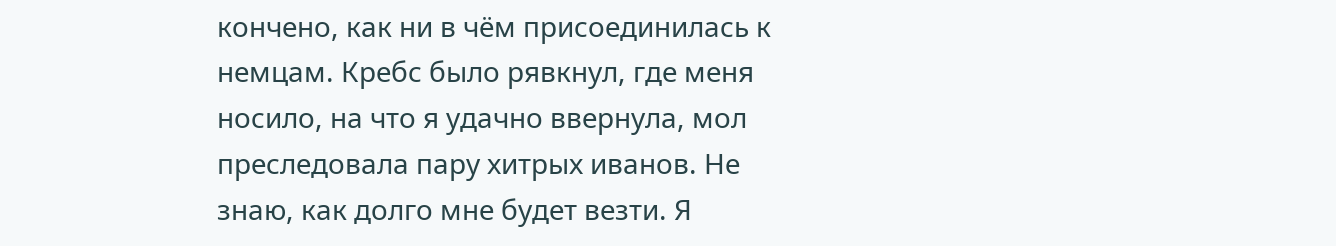кончено, как ни в чём присоединилась к немцам. Кребс было рявкнул, где меня носило, на что я удачно ввернула, мол преследовала пару хитрых иванов. Не знаю, как долго мне будет везти. Я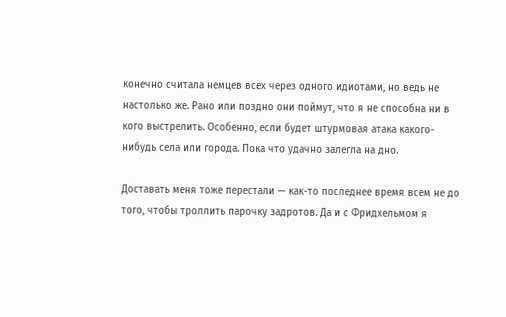конечно считала немцев всех через одного идиотами, но ведь не настолько же. Рано или поздно они поймут, что я не способна ни в кого выстрелить. Особенно, если будет штурмовая атака какого-нибудь села или города. Пока что удачно залегла на дно.

Доставать меня тоже перестали — как-то последнее время всем не до того, чтобы троллить парочку задротов. Да и с Фридхельмом я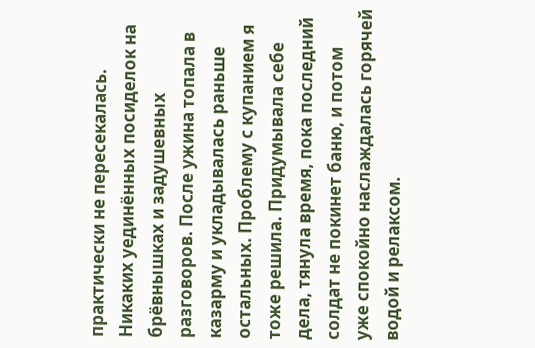практически не пересекалась. Никаких уединённых посиделок на брёвнышках и задушевных разговоров. После ужина топала в казарму и укладывалась раньше остальных. Проблему с купанием я тоже решила. Придумывала себе дела, тянула время, пока последний солдат не покинет баню, и потом уже спокойно наслаждалась горячей водой и релаксом.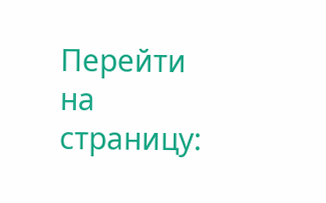Перейти на страницу: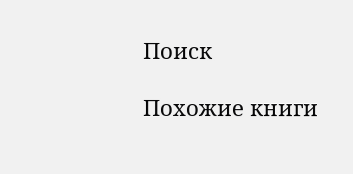Поиск

Похожие книги